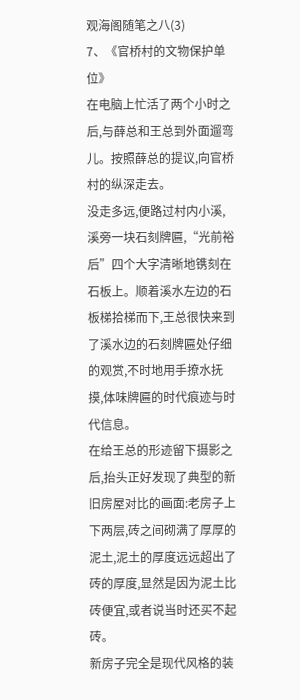观海阁随笔之八(3)
7、《官桥村的文物保护单位》
在电脑上忙活了两个小时之后,与薛总和王总到外面遛弯儿。按照薛总的提议,向官桥村的纵深走去。
没走多远,便路过村内小溪,溪旁一块石刻牌匾,“光前裕后”四个大字清晰地镌刻在石板上。顺着溪水左边的石板梯拾梯而下,王总很快来到了溪水边的石刻牌匾处仔细的观赏,不时地用手撩水抚摸,体味牌匾的时代痕迹与时代信息。
在给王总的形迹留下摄影之后,抬头正好发现了典型的新旧房屋对比的画面:老房子上下两层,砖之间砌满了厚厚的泥土,泥土的厚度远远超出了砖的厚度,显然是因为泥土比砖便宜,或者说当时还买不起砖。
新房子完全是现代风格的装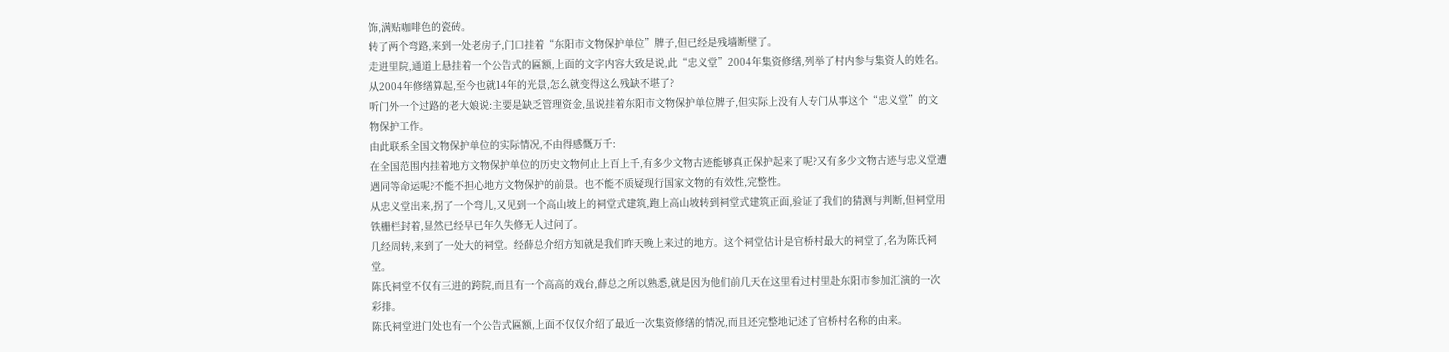饰,满贴咖啡色的瓷砖。
转了两个弯路,来到一处老房子,门口挂着“东阳市文物保护单位”牌子,但已经是残墙断壁了。
走进里院,通道上悬挂着一个公告式的匾额,上面的文字内容大致是说,此“忠义堂”2004年集资修缮,列举了村内参与集资人的姓名。
从2004年修缮算起,至今也就14年的光景,怎么就变得这么残缺不堪了?
听门外一个过路的老大娘说:主要是缺乏管理资金,虽说挂着东阳市文物保护单位牌子,但实际上没有人专门从事这个“忠义堂”的文物保护工作。
由此联系全国文物保护单位的实际情况,不由得感慨万千:
在全国范围内挂着地方文物保护单位的历史文物何止上百上千,有多少文物古迹能够真正保护起来了呢?又有多少文物古迹与忠义堂遭遇同等命运呢?不能不担心地方文物保护的前景。也不能不质疑现行国家文物的有效性,完整性。
从忠义堂出来,拐了一个弯儿,又见到一个高山坡上的祠堂式建筑,跑上高山坡转到祠堂式建筑正面,验证了我们的猜测与判断,但祠堂用铁栅栏封着,显然已经早已年久失修无人过问了。
几经周转,来到了一处大的祠堂。经薛总介绍方知就是我们昨天晚上来过的地方。这个祠堂估计是官桥村最大的祠堂了,名为陈氏祠堂。
陈氏祠堂不仅有三进的跨院,而且有一个高高的戏台,薛总之所以熟悉,就是因为他们前几天在这里看过村里赴东阳市参加汇演的一次彩排。
陈氏祠堂进门处也有一个公告式匾额,上面不仅仅介绍了最近一次集资修缮的情况,而且还完整地记述了官桥村名称的由来。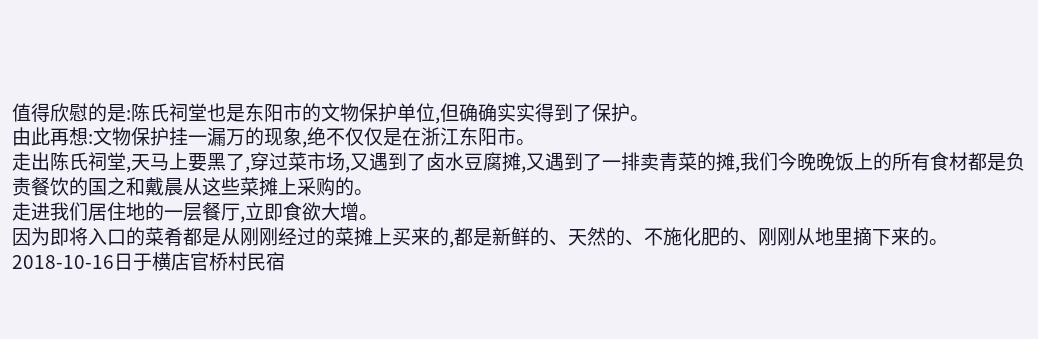值得欣慰的是:陈氏祠堂也是东阳市的文物保护单位,但确确实实得到了保护。
由此再想:文物保护挂一漏万的现象,绝不仅仅是在浙江东阳市。
走出陈氏祠堂,天马上要黑了,穿过菜市场,又遇到了卤水豆腐摊,又遇到了一排卖青菜的摊,我们今晚晚饭上的所有食材都是负责餐饮的国之和戴晨从这些菜摊上采购的。
走进我们居住地的一层餐厅,立即食欲大增。
因为即将入口的菜肴都是从刚刚经过的菜摊上买来的,都是新鲜的、天然的、不施化肥的、刚刚从地里摘下来的。
2018-10-16日于横店官桥村民宿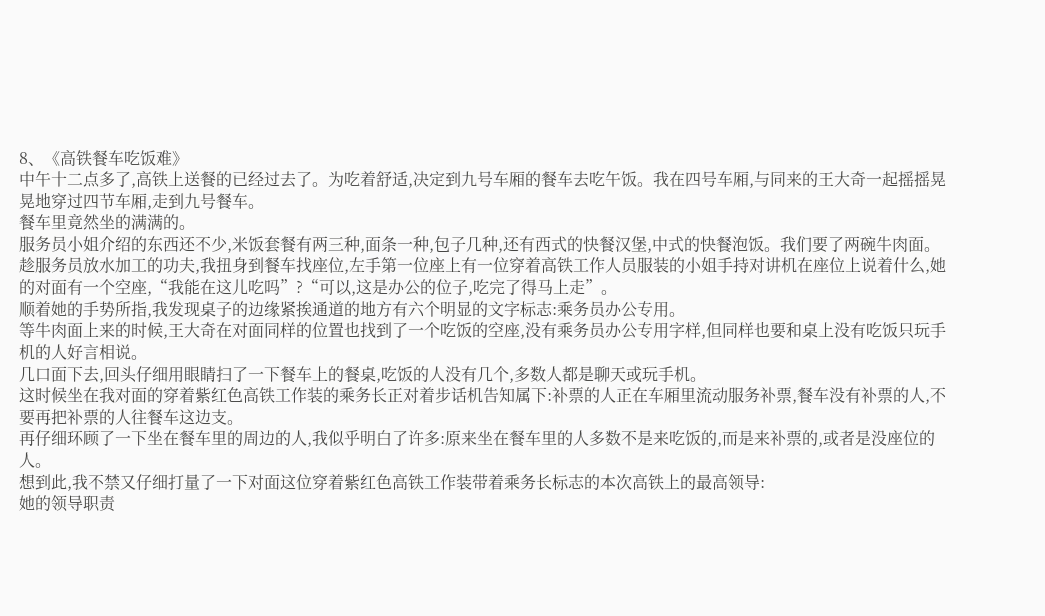8、《高铁餐车吃饭难》
中午十二点多了,高铁上送餐的已经过去了。为吃着舒适,决定到九号车厢的餐车去吃午饭。我在四号车厢,与同来的王大奇一起摇摇晃晃地穿过四节车厢,走到九号餐车。
餐车里竟然坐的满满的。
服务员小姐介绍的东西还不少,米饭套餐有两三种,面条一种,包子几种,还有西式的快餐汉堡,中式的快餐泡饭。我们要了两碗牛肉面。
趁服务员放水加工的功夫,我扭身到餐车找座位,左手第一位座上有一位穿着高铁工作人员服装的小姐手持对讲机在座位上说着什么,她的对面有一个空座,“我能在这儿吃吗”?“可以,这是办公的位子,吃完了得马上走”。
顺着她的手势所指,我发现桌子的边缘紧挨通道的地方有六个明显的文字标志:乘务员办公专用。
等牛肉面上来的时候,王大奇在对面同样的位置也找到了一个吃饭的空座,没有乘务员办公专用字样,但同样也要和桌上没有吃饭只玩手机的人好言相说。
几口面下去,回头仔细用眼睛扫了一下餐车上的餐桌,吃饭的人没有几个,多数人都是聊天或玩手机。
这时候坐在我对面的穿着紫红色高铁工作装的乘务长正对着步话机告知属下:补票的人正在车厢里流动服务补票,餐车没有补票的人,不要再把补票的人往餐车这边支。
再仔细环顾了一下坐在餐车里的周边的人,我似乎明白了许多:原来坐在餐车里的人多数不是来吃饭的,而是来补票的,或者是没座位的人。
想到此,我不禁又仔细打量了一下对面这位穿着紫红色高铁工作装带着乘务长标志的本次高铁上的最高领导:
她的领导职责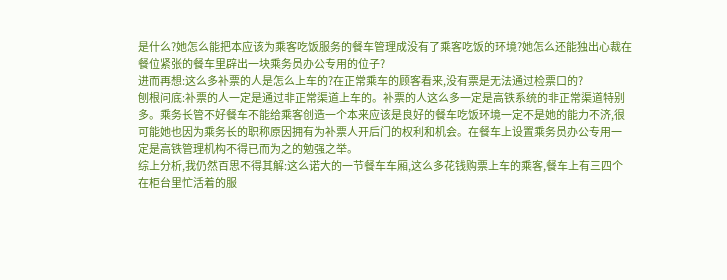是什么?她怎么能把本应该为乘客吃饭服务的餐车管理成没有了乘客吃饭的环境?她怎么还能独出心裁在餐位紧张的餐车里辟出一块乘务员办公专用的位子?
进而再想:这么多补票的人是怎么上车的?在正常乘车的顾客看来,没有票是无法通过检票口的?
刨根问底:补票的人一定是通过非正常渠道上车的。补票的人这么多一定是高铁系统的非正常渠道特别多。乘务长管不好餐车不能给乘客创造一个本来应该是良好的餐车吃饭环境一定不是她的能力不济,很可能她也因为乘务长的职称原因拥有为补票人开后门的权利和机会。在餐车上设置乘务员办公专用一定是高铁管理机构不得已而为之的勉强之举。
综上分析,我仍然百思不得其解:这么诺大的一节餐车车厢,这么多花钱购票上车的乘客,餐车上有三四个在柜台里忙活着的服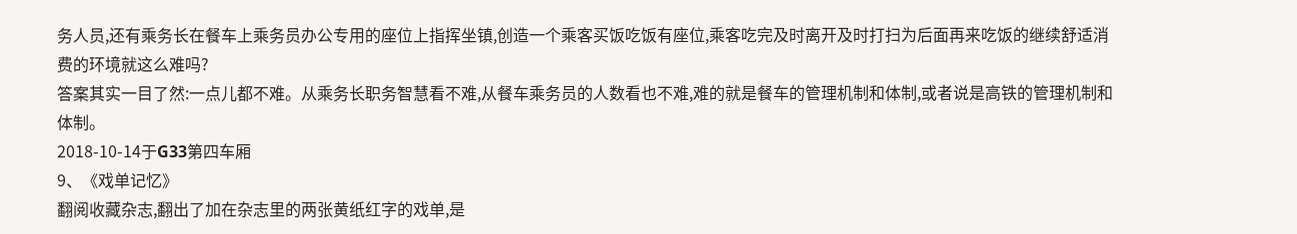务人员,还有乘务长在餐车上乘务员办公专用的座位上指挥坐镇,创造一个乘客买饭吃饭有座位,乘客吃完及时离开及时打扫为后面再来吃饭的继续舒适消费的环境就这么难吗?
答案其实一目了然:一点儿都不难。从乘务长职务智慧看不难,从餐车乘务员的人数看也不难,难的就是餐车的管理机制和体制,或者说是高铁的管理机制和体制。
2018-10-14于G33第四车厢
9、《戏单记忆》
翻阅收藏杂志,翻出了加在杂志里的两张黄纸红字的戏单,是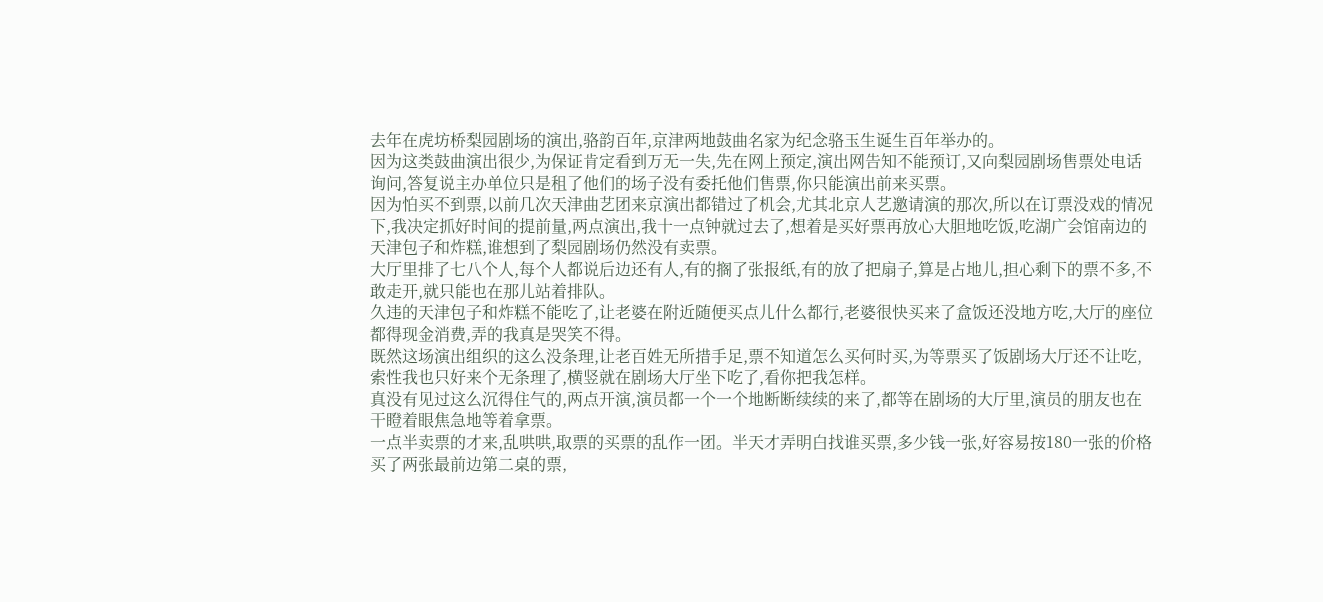去年在虎坊桥梨园剧场的演出,骆韵百年,京津两地鼓曲名家为纪念骆玉生诞生百年举办的。
因为这类鼓曲演出很少,为保证肯定看到万无一失,先在网上预定,演出网告知不能预订,又向梨园剧场售票处电话询问,答复说主办单位只是租了他们的场子没有委托他们售票,你只能演出前来买票。
因为怕买不到票,以前几次天津曲艺团来京演出都错过了机会,尤其北京人艺邀请演的那次,所以在订票没戏的情况下,我决定抓好时间的提前量,两点演出,我十一点钟就过去了,想着是买好票再放心大胆地吃饭,吃湖广会馆南边的天津包子和炸糕,谁想到了梨园剧场仍然没有卖票。
大厅里排了七八个人,每个人都说后边还有人,有的搁了张报纸,有的放了把扇子,算是占地儿,担心剩下的票不多,不敢走开,就只能也在那儿站着排队。
久违的天津包子和炸糕不能吃了,让老婆在附近随便买点儿什么都行,老婆很快买来了盒饭还没地方吃,大厅的座位都得现金消费,弄的我真是哭笑不得。
既然这场演出组织的这么没条理,让老百姓无所措手足,票不知道怎么买何时买,为等票买了饭剧场大厅还不让吃,索性我也只好来个无条理了,横竖就在剧场大厅坐下吃了,看你把我怎样。
真没有见过这么沉得住气的,两点开演,演员都一个一个地断断续续的来了,都等在剧场的大厅里,演员的朋友也在干瞪着眼焦急地等着拿票。
一点半卖票的才来,乱哄哄,取票的买票的乱作一团。半天才弄明白找谁买票,多少钱一张,好容易按180一张的价格买了两张最前边第二桌的票,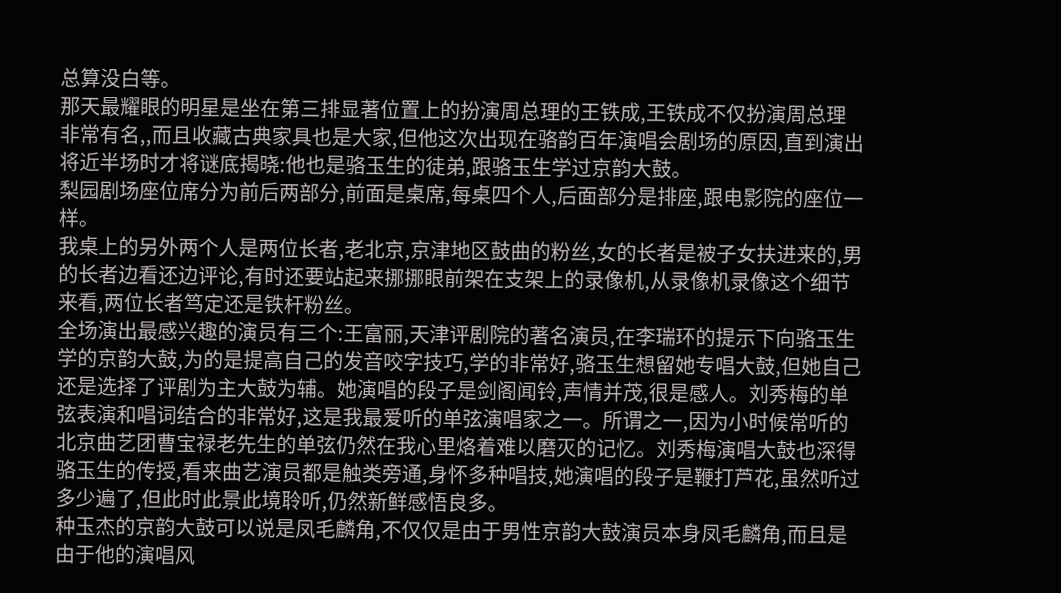总算没白等。
那天最耀眼的明星是坐在第三排显著位置上的扮演周总理的王铁成,王铁成不仅扮演周总理非常有名,,而且收藏古典家具也是大家,但他这次出现在骆韵百年演唱会剧场的原因,直到演出将近半场时才将谜底揭晓:他也是骆玉生的徒弟,跟骆玉生学过京韵大鼓。
梨园剧场座位席分为前后两部分,前面是桌席,每桌四个人,后面部分是排座,跟电影院的座位一样。
我桌上的另外两个人是两位长者,老北京,京津地区鼓曲的粉丝,女的长者是被子女扶进来的,男的长者边看还边评论,有时还要站起来挪挪眼前架在支架上的录像机,从录像机录像这个细节来看,两位长者笃定还是铁杆粉丝。
全场演出最感兴趣的演员有三个:王富丽,天津评剧院的著名演员,在李瑞环的提示下向骆玉生学的京韵大鼓,为的是提高自己的发音咬字技巧,学的非常好,骆玉生想留她专唱大鼓,但她自己还是选择了评剧为主大鼓为辅。她演唱的段子是剑阁闻铃,声情并茂,很是感人。刘秀梅的单弦表演和唱词结合的非常好,这是我最爱听的单弦演唱家之一。所谓之一,因为小时候常听的北京曲艺团曹宝禄老先生的单弦仍然在我心里烙着难以磨灭的记忆。刘秀梅演唱大鼓也深得骆玉生的传授,看来曲艺演员都是触类旁通,身怀多种唱技,她演唱的段子是鞭打芦花,虽然听过多少遍了,但此时此景此境聆听,仍然新鲜感悟良多。
种玉杰的京韵大鼓可以说是凤毛麟角,不仅仅是由于男性京韵大鼓演员本身凤毛麟角,而且是由于他的演唱风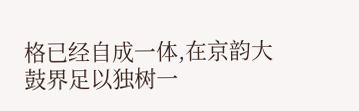格已经自成一体,在京韵大鼓界足以独树一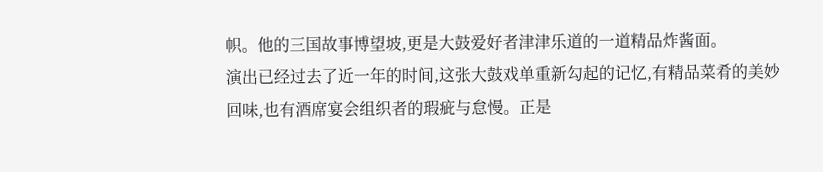帜。他的三国故事博望坡,更是大鼓爱好者津津乐道的一道精品炸酱面。
演出已经过去了近一年的时间,这张大鼓戏单重新勾起的记忆,有精品菜肴的美妙回味,也有酒席宴会组织者的瑕疵与怠慢。正是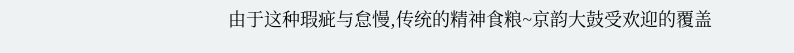由于这种瑕疵与怠慢,传统的精神食粮~京韵大鼓受欢迎的覆盖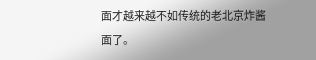面才越来越不如传统的老北京炸酱面了。